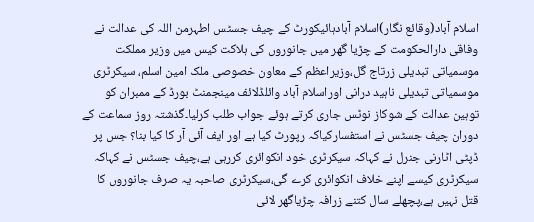اسلام آباد(وقائع نگار)اسلام آبادہائیکورٹ کے چیف جسٹس اطہرمن اللہ کی عدالت نے وفاقی دارالحکومت کے چڑیا گھر میں جانوروں کی ہلاکت کیس میں وزیر مملکت موسمیاتی تبدیلی زرتاج گل،وزیراعظم کے معاون خصوصی ملک امین اسلم، سیکرٹری موسمیاتی تبدیلی ناہید درانی اوراسلام آباد وائلڈلائف مینجمنٹ بورڈ کے ممبران کو توہین عدالت کے شوکاز نوٹس جاری کرتے ہوئے جواب طلب کرلیا۔گذشتہ روز سماعت کے دوران چیف جسٹس نے استفسارکیاکہ رپورٹ کیا ہے اور ایف آئی آر کا کیا بنا؟ جس پر ڈپٹی اٹارنی جنرل نے کہاکہ سیکرٹری خود انکوائری کررہی ہے،چیف جسٹس نے کہاکہ سیکرٹری کیسے اپنے خلاف انکوائری کرے گی،سیکرٹری صاحبہ یہ صرف جانوروں کا قتل نہیں ہے،پچھلے سال کتنے زرافہ چڑیاگھر لائی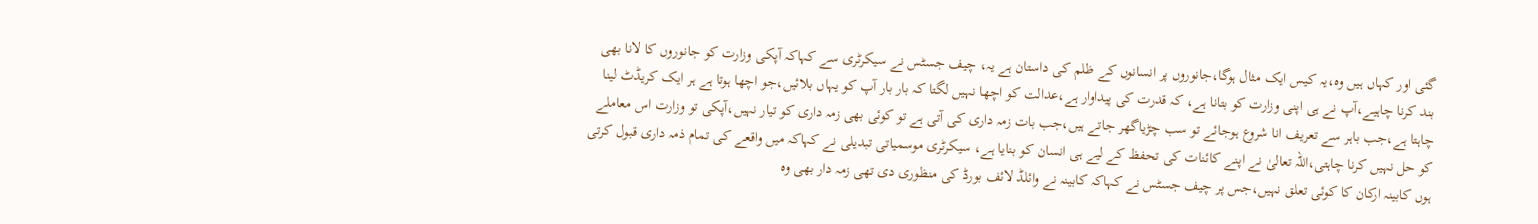گئی اور کہاں ہیں وہ،یہ کیس ایک مثال ہوگا،جانوروں پر انسانوں کے ظلم کی داستان ہے یہ، چیف جسٹس نے سیکرٹری سے کہاکہ آپکی وزارت کو جانوروں کا لانا بھی بند کرنا چاہیے،آپ نے ہی اپنی وزارت کو بتانا ہے، کہ قدرت کی پیداوار ہے،عدالت کو اچھا نہیں لگتا کہ بار بار آپ کو یہاں بلائیں،جو اچھا ہوتا ہے ہر ایک کریڈٹ لینا چاہتا ہے،جب باہر سے تعریف انا شروع ہوجائے تو سب چڑیاگھر جاتے ہیں،جب بات زمہ داری کی آتی ہے تو کوئی بھی زمہ داری کو تیار نہیں،آپکی تو وزارت اس معاملے کو حل نہیں کرنا چاہتی،اللہ تعالیٰ نے اپنے کائنات کی تحفظ کے لیے ہی انسان کو بنایا ہے، سیکرٹری موسمیاتی تبدیلی نے کہاکہ میں واقعے کی تمام ذمہ داری قبول کرتی ہوں کابینہ ارکان کا کوئی تعلق نہیں،جس پر چیف جسٹس نے کہاکہ کابینہ نے وائلڈ لائف بورڈ کی منظوری دی تھی زمہ دار بھی وہ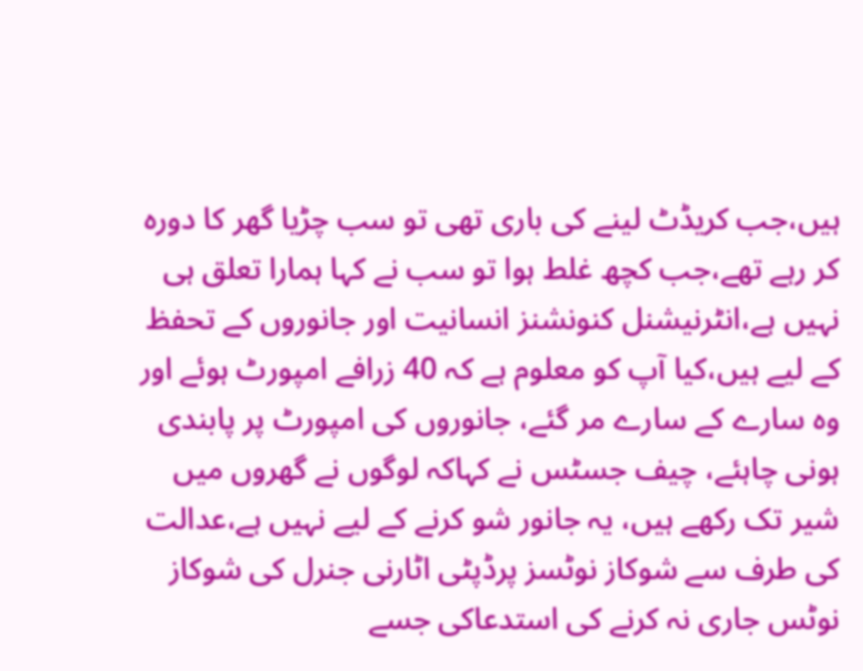ہیں،جب کریڈٹ لینے کی باری تھی تو سب چڑیا گھر کا دورہ کر رہے تھے،جب کچھ غلط ہوا تو سب نے کہا ہمارا تعلق ہی نہیں ہے،انٹرنیشنل کنونشنز انسانیت اور جانوروں کے تحفظ کے لیے ہیں،کیا آپ کو معلوم ہے کہ 40 زرافے امپورٹ ہوئے اور وہ سارے کے سارے مر گئے، جانوروں کی امپورٹ پر پابندی ہونی چاہئے، چیف جسٹس نے کہاکہ لوگوں نے گھروں میں شیر تک رکھے ہیں، یہ جانور شو کرنے کے لیے نہیں ہے،عدالت کی طرف سے شوکاز نوٹسز پرڈپٹی اٹارنی جنرل کی شوکاز نوٹس جاری نہ کرنے کی استدعاکی جسے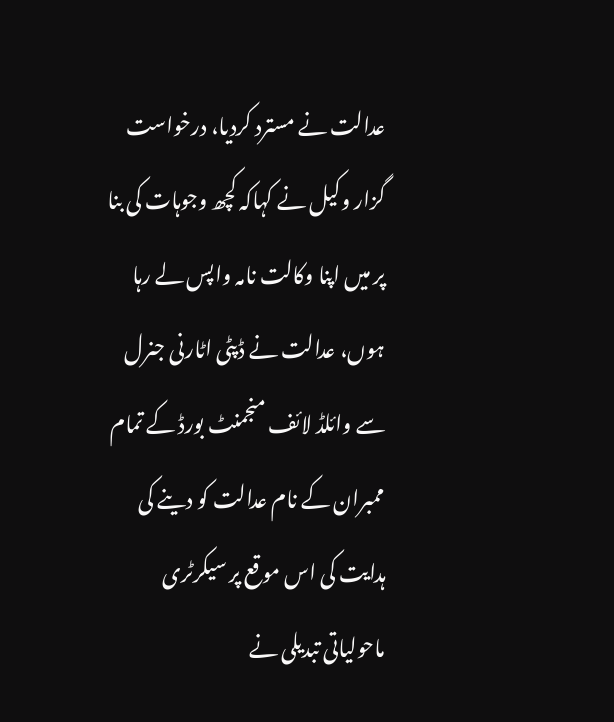عدالت نے مسترد کردیا، درخواست گزار وکیل نے کہاکہ کچھ وجوہات کی بنا پر میں اپنا وکالت نامہ واپس لے رہا ہوں، عدالت نے ڈپٹی اٹارنی جنرل سے وائلڈ لائف منجمنٹ بورڈ کے تمام ممبران کے نام عدالت کو دینے کی ہدایت کی اس موقع پر سیکرٹری ماحولیاتی تبدیلی نے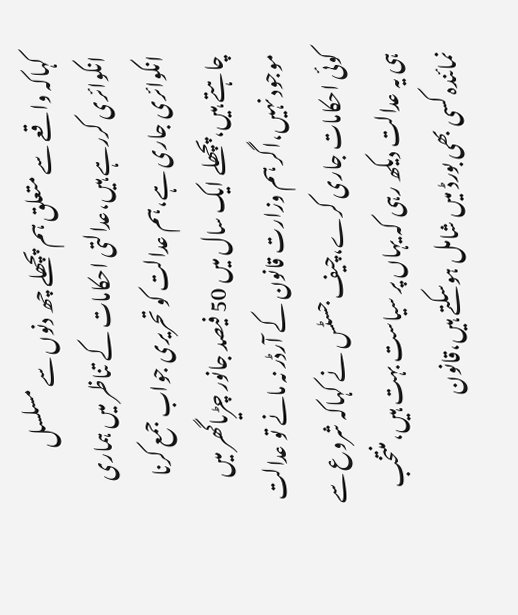کہاکہ واقعے سے متعلق ہم پچھلے چھ دنوں سے مسلسل انکوائری کررہے ہیں،عدالتی احکامات کے تناظر میں ہماری انکوائری جاری ہے،ہم عدالت کو تحریری جواب جمع کرنا چاہتے ہیں،پچھلے ایک سال میں 50 فیصد جانور چڑیاگھر میں موجود نہیں،اگر ہم وزارت قانون کے آرڈر نہ مانے تو عدالت کوئی احکامات جاری کرے،چیف جسٹس نے کہاکہ شروع سے ہی یہ عدالت دیکھ رہی کہ یہاں پر سیاست بہت ہیں،منتخب نمائندہ کسی بھی بورڈ میں شامل ہوسکتے ہیں،قانون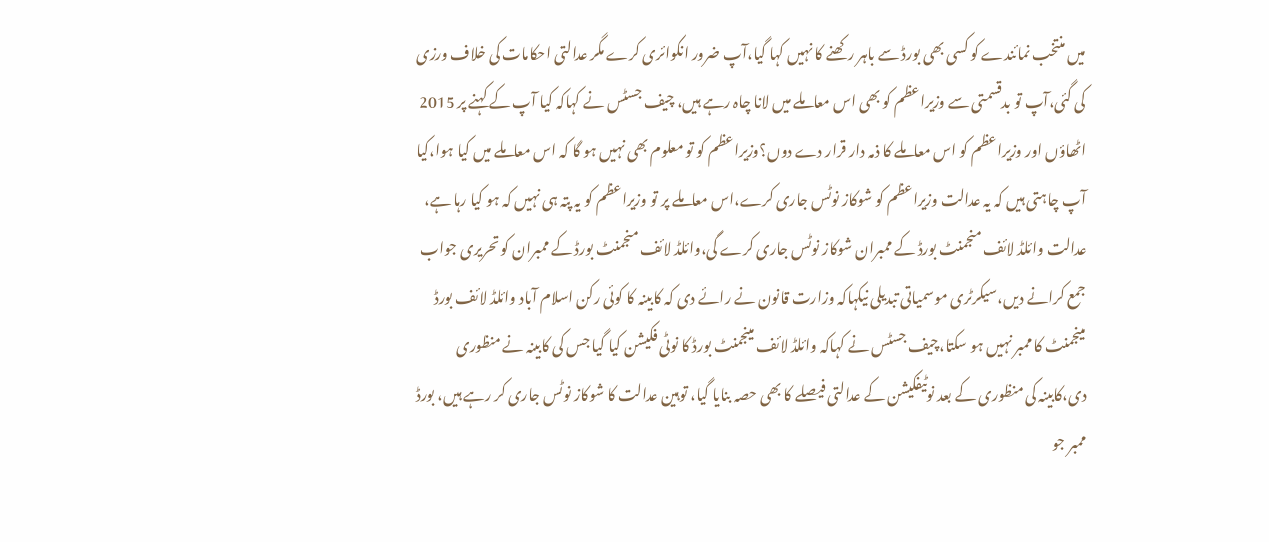میں منتخب نمائندے کو کسی بھی بورڈ سے باہر رکھنے کا نہیں کہا گیا،آپ ضرور انکوائری کرے مگر عدالتی احکامات کی خلاف ورزی کی گئی،آپ تو بدقسمتی سے وزیراعظم کو بھی اس معاملے میں لانا چاہ رہے ہیں، چیف جسٹس نے کہاکہ کیا آپ کے کہنے پر 2015 اٹھاؤں اور وزیراعظم کو اس معاملے کا ذمہ دار قرار دے دوں؟وزیراعظم کو تو معلوم بھی نہیں ہو گا کہ اس معاملے میں کیا ہوا،کیا آپ چاہتی ہیں کہ یہ عدالت وزیراعظم کو شوکاز نوٹس جاری کرے،اس معاملے پر تو وزیراعظم کو یہ پتہ ہی نہیں کہ ہو کیا رہا ہے، عدالت وائلڈ لائف منجمنٹ بورڈ کے ممبران شوکاز نوٹس جاری کرے گی،وائلڈ لائف منجمنٹ بورڈ کے ممبران کو تحریری جواب جمع کرانے دیں،سیکرٹری موسمیاتی تبدیلی نیکہاکہ وزارت قانون نے رائے دی کہ کابینہ کا کوئی رکن اسلام آباد وائلڈ لائف بورڈ مینجمنٹ کا ممبر نہیں ہو سکتا،چیف جسٹس نے کہاکہ وائلڈ لائف مینجمنٹ بورڈ کا نوٹی فکیشن کیا گیا جس کی کابینہ نے منظوری دی،کابینہ کی منظوری کے بعد نوٹیفکیشن کے عدالتی فیصلے کا بھی حصہ بنایا گیا، توہین عدالت کا شوکاز نوٹس جاری کر رہے ہیں، بورڈ ممبر جو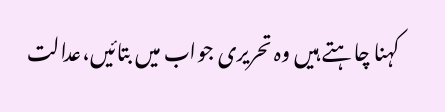کہنا چاہتے ہیں وہ تحریری جواب میں بتائیں،عدالت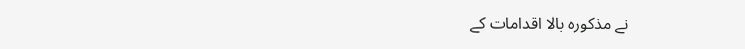نے مذکورہ بالا اقدامات کے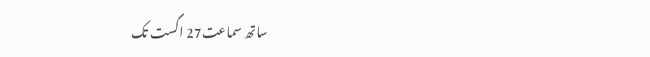ساتھ سماعت27 اگست تک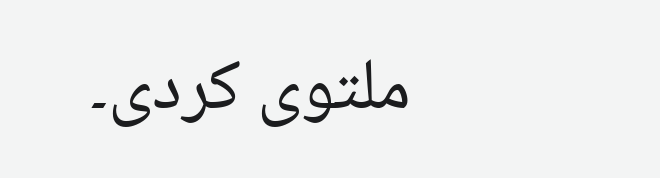ملتوی کردی۔